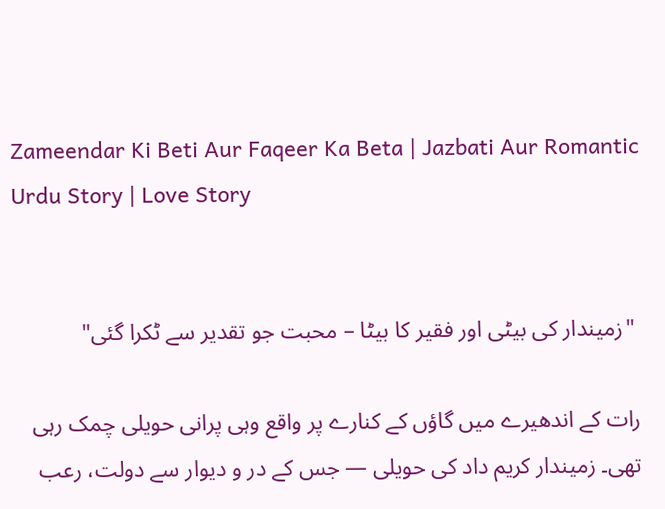Zameendar Ki Beti Aur Faqeer Ka Beta | Jazbati Aur Romantic Urdu Story | Love Story


 "زمیندار کی بیٹی اور فقیر کا بیٹا – محبت جو تقدیر سے ٹکرا گئی"

رات کے اندھیرے میں گاؤں کے کنارے پر واقع وہی پرانی حویلی چمک رہی تھی۔ زمیندار کریم داد کی حویلی — جس کے در و دیوار سے دولت، رعب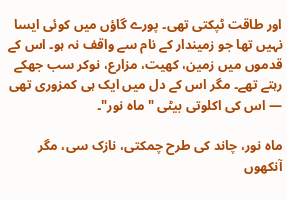اور طاقت ٹپکتی تھی۔ پورے گاؤں میں کوئی ایسا نہیں تھا جو زمیندار کے نام سے واقف نہ ہو۔ اس کے قدموں میں زمین، کھیت، مزارع، نوکر سب جھکے رہتے تھے۔ مگر اس کے دل میں ایک ہی کمزوری تھی — اس کی اکلوتی بیٹی "ماہ نور"۔

ماہ نور، چاند کی طرح چمکتی، نازک سی، مگر آنکھوں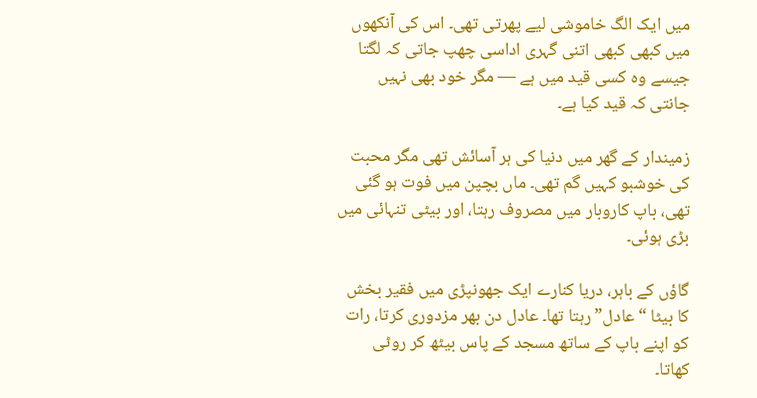میں ایک الگ خاموشی لیے پھرتی تھی۔ اس کی آنکھوں میں کبھی کبھی اتنی گہری اداسی چھپ جاتی کہ لگتا جیسے وہ کسی قید میں ہے — مگر خود بھی نہیں جانتی کہ قید کیا ہے۔

زمیندار کے گھر میں دنیا کی ہر آسائش تھی مگر محبت کی خوشبو کہیں گم تھی۔ ماں بچپن میں فوت ہو گئی تھی، باپ کاروبار میں مصروف رہتا، اور بیٹی تنہائی میں بڑی ہوئی۔

گاؤں کے باہر، دریا کنارے ایک جھونپڑی میں فقیر بخش کا بیٹا “عادل” رہتا تھا۔ عادل دن بھر مزدوری کرتا، رات کو اپنے باپ کے ساتھ مسجد کے پاس بیٹھ کر روٹی کھاتا۔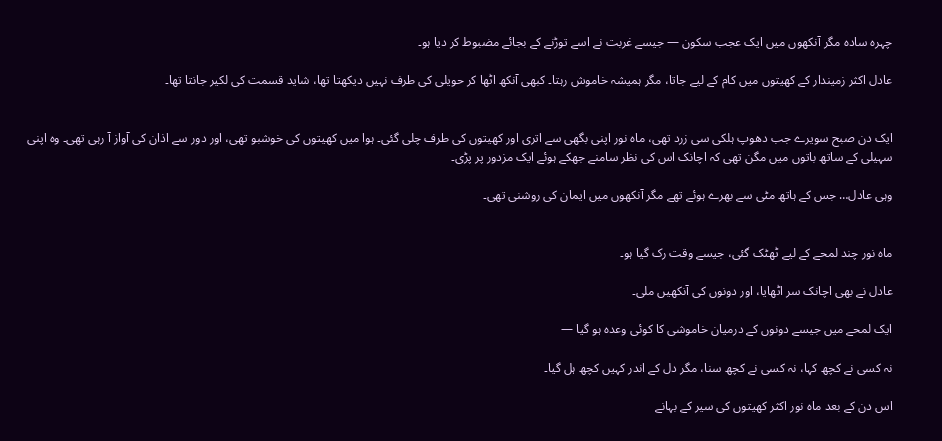چہرہ سادہ مگر آنکھوں میں ایک عجب سکون — جیسے غربت نے اسے توڑنے کے بجائے مضبوط کر دیا ہو۔

عادل اکثر زمیندار کے کھیتوں میں کام کے لیے جاتا، مگر ہمیشہ خاموش رہتا۔ کبھی آنکھ اٹھا کر حویلی کی طرف نہیں دیکھتا تھا، شاید قسمت کی لکیر جانتا تھا۔


ایک دن صبح سویرے جب دھوپ ہلکی سی زرد تھی، ماہ نور اپنی بگھی سے اتری اور کھیتوں کی طرف چلی گئی۔ ہوا میں کھیتوں کی خوشبو تھی، اور دور سے اذان کی آواز آ رہی تھی۔ وہ اپنی سہیلی کے ساتھ باتوں میں مگن تھی کہ اچانک اس کی نظر سامنے جھکے ہوئے ایک مزدور پر پڑی۔

وہی عادل… جس کے ہاتھ مٹی سے بھرے ہوئے تھے مگر آنکھوں میں ایمان کی روشنی تھی۔


ماہ نور چند لمحے کے لیے ٹھٹک گئی، جیسے وقت رک گیا ہو۔

عادل نے بھی اچانک سر اٹھایا، اور دونوں کی آنکھیں ملی۔

ایک لمحے میں جیسے دونوں کے درمیان خاموشی کا کوئی وعدہ ہو گیا —

نہ کسی نے کچھ کہا، نہ کسی نے کچھ سنا، مگر دل کے اندر کہیں کچھ ہل گیا۔

اس دن کے بعد ماہ نور اکثر کھیتوں کی سیر کے بہانے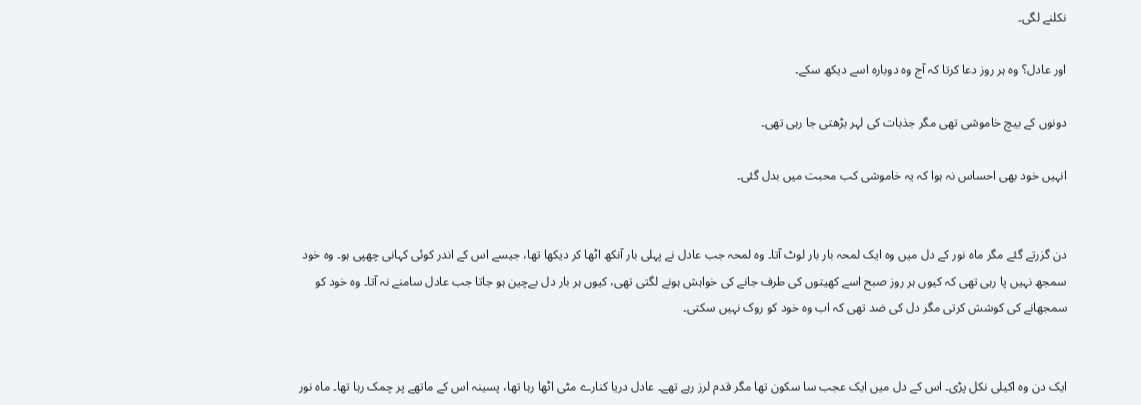نکلنے لگی۔

اور عادل؟ وہ ہر روز دعا کرتا کہ آج وہ دوبارہ اسے دیکھ سکے۔

دونوں کے بیچ خاموشی تھی مگر جذبات کی لہر بڑھتی جا رہی تھی۔

انہیں خود بھی احساس نہ ہوا کہ یہ خاموشی کب محبت میں بدل گئی۔


دن گزرتے گئے مگر ماہ نور کے دل میں وہ ایک لمحہ بار بار لوٹ آتا۔ وہ لمحہ جب عادل نے پہلی بار آنکھ اٹھا کر دیکھا تھا، جیسے اس کے اندر کوئی کہانی چھپی ہو۔ وہ خود سمجھ نہیں پا رہی تھی کہ کیوں ہر روز صبح اسے کھیتوں کی طرف جانے کی خواہش ہونے لگتی تھی، کیوں ہر بار دل بےچین ہو جاتا جب عادل سامنے نہ آتا۔ وہ خود کو سمجھانے کی کوشش کرتی مگر دل کی ضد تھی کہ اب وہ خود کو روک نہیں سکتی۔


ایک دن وہ اکیلی نکل پڑی۔ اس کے دل میں ایک عجب سا سکون تھا مگر قدم لرز رہے تھے۔ عادل دریا کنارے مٹی اٹھا رہا تھا، پسینہ اس کے ماتھے پر چمک رہا تھا۔ ماہ نور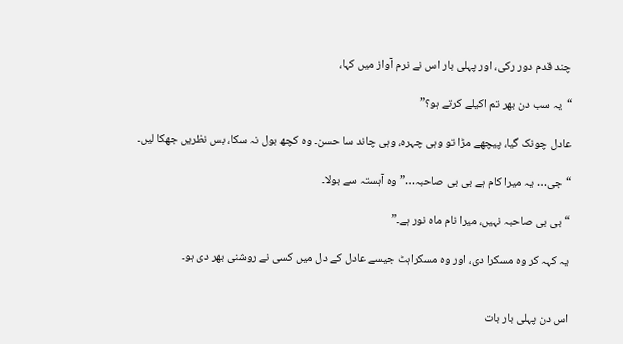چند قدم دور رکی، اور پہلی بار اس نے نرم آواز میں کہا،

“یہ سب دن بھر تم اکیلے کرتے ہو؟”

عادل چونک گیا، پیچھے مڑا تو وہی چہرہ، وہی چاند سا حسن۔ وہ کچھ بول نہ سکا، بس نظریں جھکا لیں۔

“جی… یہ میرا کام ہے بی بی صاحبہ…” وہ آہستہ سے بولا۔

“بی بی صاحبہ نہیں، میرا نام ماہ نور ہے۔”

یہ کہہ کر وہ مسکرا دی، اور وہ مسکراہٹ جیسے عادل کے دل میں کسی نے روشنی بھر دی ہو۔


اس دن پہلی بار بات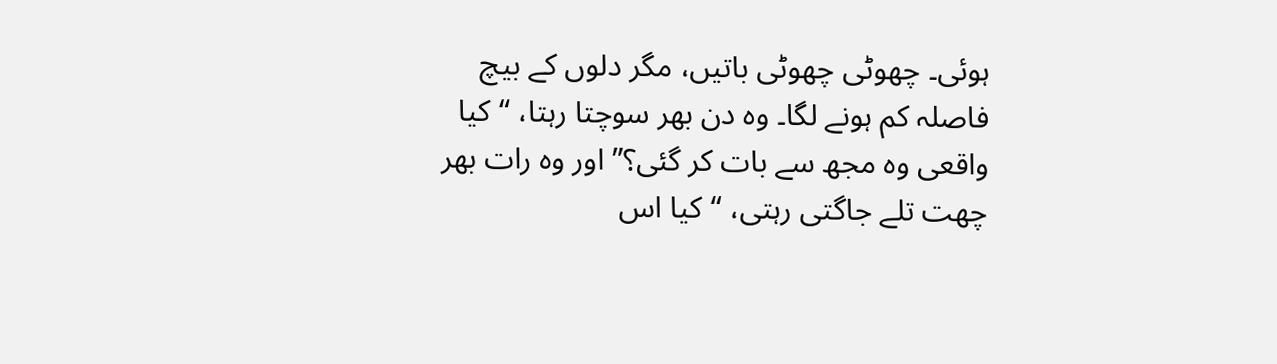ہوئی۔ چھوٹی چھوٹی باتیں، مگر دلوں کے بیچ فاصلہ کم ہونے لگا۔ وہ دن بھر سوچتا رہتا، “کیا واقعی وہ مجھ سے بات کر گئی؟” اور وہ رات بھر چھت تلے جاگتی رہتی، “کیا اس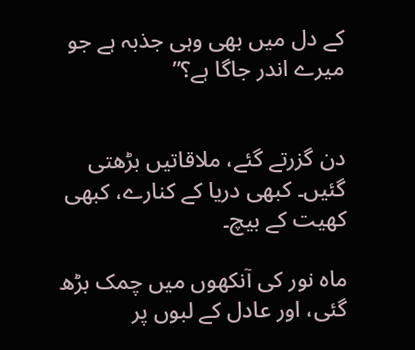کے دل میں بھی وہی جذبہ ہے جو میرے اندر جاگا ہے؟”


دن گزرتے گئے، ملاقاتیں بڑھتی گئیں۔ کبھی دریا کے کنارے، کبھی کھیت کے بیچ۔

ماہ نور کی آنکھوں میں چمک بڑھ گئی، اور عادل کے لبوں پر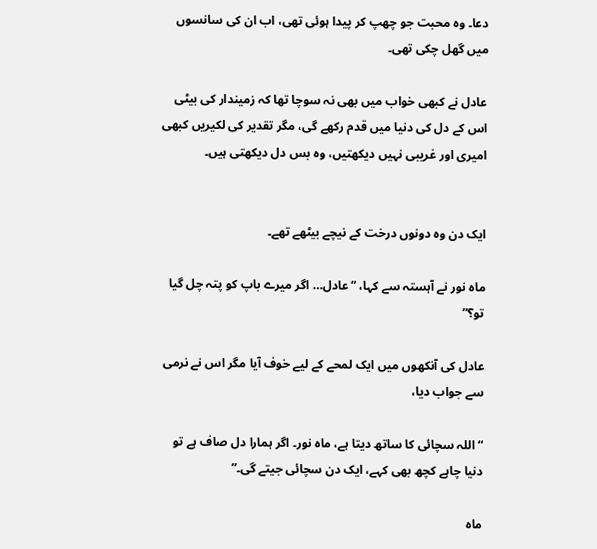دعا۔ وہ محبت جو چھپ کر پیدا ہوئی تھی، اب ان کی سانسوں میں گھل چکی تھی۔

عادل نے کبھی خواب میں بھی نہ سوچا تھا کہ زمیندار کی بیٹی اس کے دل کی دنیا میں قدم رکھے گی، مگر تقدیر کی لکیریں کبھی امیری اور غریبی نہیں دیکھتیں، وہ بس دل دیکھتی ہیں۔


ایک دن وہ دونوں درخت کے نیچے بیٹھے تھے۔

ماہ نور نے آہستہ سے کہا، “عادل… اگر میرے باپ کو پتہ چل گیا تو؟”

عادل کی آنکھوں میں ایک لمحے کے لیے خوف آیا مگر اس نے نرمی سے جواب دیا،

“اللہ سچائی کا ساتھ دیتا ہے، ماہ نور۔ اگر ہمارا دل صاف ہے تو دنیا چاہے کچھ بھی کہے، ایک دن سچائی جیتے گی۔”

ماہ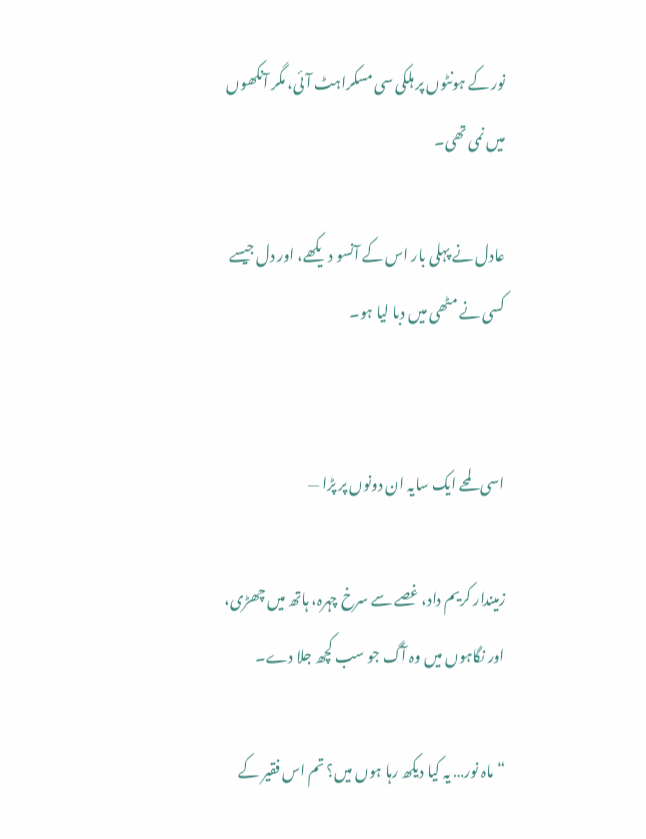نور کے ہونٹوں پر ہلکی سی مسکراہٹ آئی، مگر آنکھوں میں نمی تھی۔

عادل نے پہلی بار اس کے آنسو دیکھے، اور دل جیسے کسی نے مٹھی میں دبا لیا ہو۔


اسی لمحے ایک سایہ ان دونوں پر پڑا —

زمیندار کریم داد، غصے سے سرخ چہرہ، ہاتھ میں چھڑی، اور نگاہوں میں وہ آگ جو سب کچھ جلا دے۔

“ماہ نور… یہ کیا دیکھ رہا ہوں میں؟ تم اس فقیر کے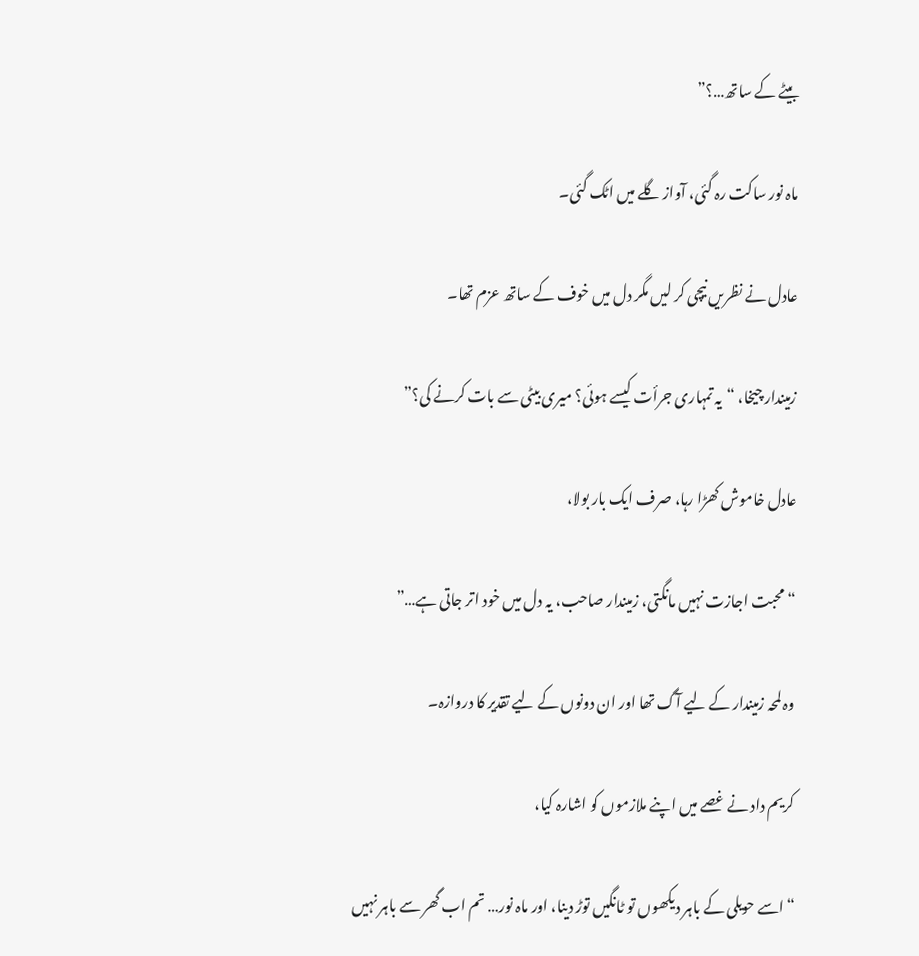بیٹے کے ساتھ…؟”

ماہ نور ساکت رہ گئی، آواز گلے میں اٹک گئی۔

عادل نے نظریں نیچی کر لیں مگر دل میں خوف کے ساتھ عزم تھا۔

زمیندار چیخا، “یہ تمہاری جرأت کیسے ہوئی؟ میری بیٹی سے بات کرنے کی؟”

عادل خاموش کھڑا رہا، صرف ایک بار بولا،

“محبت اجازت نہیں مانگتی، زمیندار صاحب، یہ دل میں خود اتر جاتی ہے…”

وہ لمحہ زمیندار کے لیے آگ تھا اور ان دونوں کے لیے تقدیر کا دروازہ۔

کریم داد نے غصے میں اپنے ملازموں کو اشارہ کیا،

“اسے حویلی کے باہر دیکھوں تو ٹانگیں توڑ دینا، اور ماہ نور… تم اب گھر سے باہر نہیں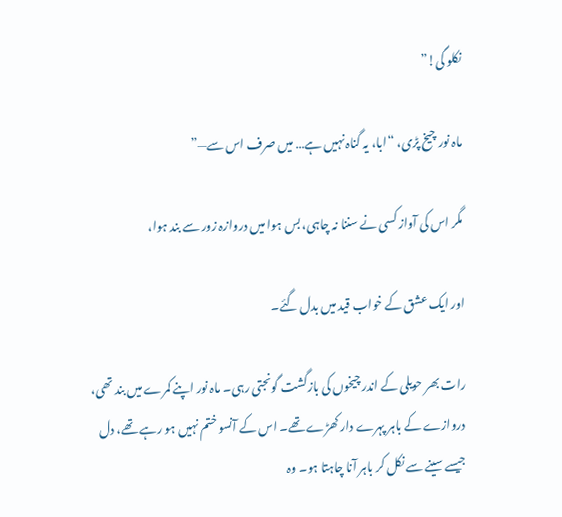نکلو گی!”

ماہ نور چیخ پڑی، “ابا، یہ گناہ نہیں ہے… میں صرف اس سے—”

مگر اس کی آواز کسی نے سننا نہ چاہی، بس ہوا میں دروازہ زور سے بند ہوا،

اور ایک عشق کے خواب قید میں بدل گئے۔

رات بھر حویلی کے اندر چیخوں کی بازگشت گونجتی رہی۔ ماہ نور اپنے کمرے میں بند تھی، دروازے کے باہر پہرے دار کھڑے تھے۔ اس کے آنسو ختم نہیں ہو رہے تھے، دل جیسے سینے سے نکل کر باہر آنا چاہتا ہو۔ وہ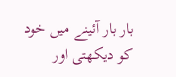بار بار آئینے میں خود کو دیکھتی اور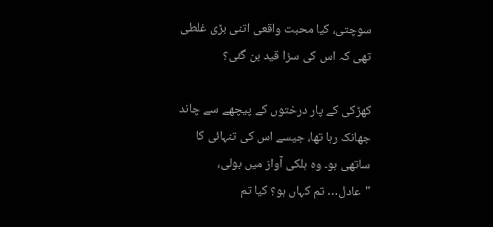سوچتی، کیا محبت واقعی اتنی بڑی غلطی تھی کہ اس کی سزا قید بن گئی؟

کھڑکی کے پار درختوں کے پیچھے سے چاند جھانک رہا تھا، جیسے اس کی تنہائی کا ساتھی ہو۔ وہ ہلکی آواز میں بولی، "عادل… تم کہاں ہو؟ کیا تم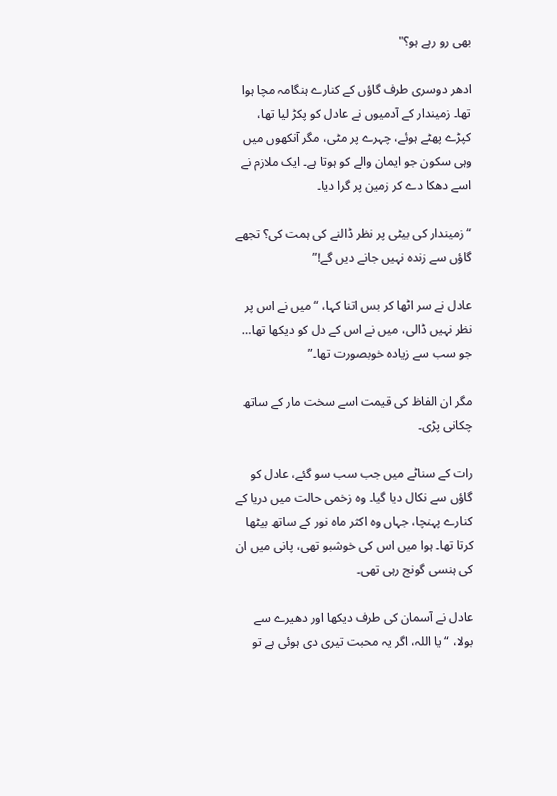بھی رو رہے ہو؟"

ادھر دوسری طرف گاؤں کے کنارے ہنگامہ مچا ہوا تھا۔ زمیندار کے آدمیوں نے عادل کو پکڑ لیا تھا، کپڑے پھٹے ہوئے، چہرے پر مٹی، مگر آنکھوں میں وہی سکون جو ایمان والے کو ہوتا ہے۔ ایک ملازم نے اسے دھکا دے کر زمین پر گرا دیا۔

“زمیندار کی بیٹی پر نظر ڈالنے کی ہمت کی؟ تجھے گاؤں سے زندہ نہیں جانے دیں گے!”

عادل نے سر اٹھا کر بس اتنا کہا، “میں نے اس پر نظر نہیں ڈالی، میں نے اس کے دل کو دیکھا تھا… جو سب سے زیادہ خوبصورت تھا۔”

مگر ان الفاظ کی قیمت اسے سخت مار کے ساتھ چکانی پڑی۔

رات کے سناٹے میں جب سب سو گئے، عادل کو گاؤں سے نکال دیا گیا۔ وہ زخمی حالت میں دریا کے کنارے پہنچا، جہاں وہ اکثر ماہ نور کے ساتھ بیٹھا کرتا تھا۔ ہوا میں اس کی خوشبو تھی، پانی میں ان کی ہنسی گونج رہی تھی۔

عادل نے آسمان کی طرف دیکھا اور دھیرے سے بولا، “یا اللہ، اگر یہ محبت تیری دی ہوئی ہے تو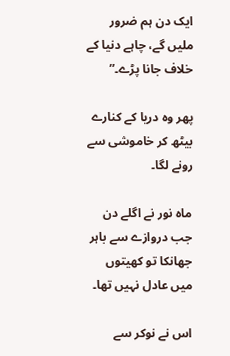ایک دن ہم ضرور ملیں گے، چاہے دنیا کے خلاف جانا پڑے۔”

پھر وہ دریا کے کنارے بیٹھ کر خاموشی سے رونے لگا۔

ماہ نور نے اگلے دن جب دروازے سے باہر جھانکا تو کھیتوں میں عادل نہیں تھا۔

اس نے نوکر سے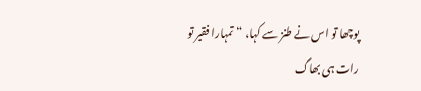پوچھا تو اس نے طنز سے کہا، “تمہارا فقیر تو رات ہی بھاگ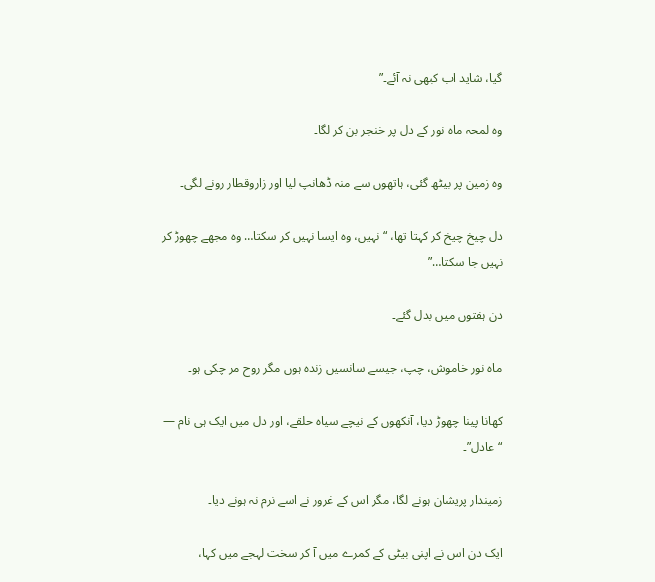گیا، شاید اب کبھی نہ آئے۔”

وہ لمحہ ماہ نور کے دل پر خنجر بن کر لگا۔

وہ زمین پر بیٹھ گئی، ہاتھوں سے منہ ڈھانپ لیا اور زاروقطار رونے لگی۔

دل چیخ چیخ کر کہتا تھا، “نہیں، وہ ایسا نہیں کر سکتا… وہ مجھے چھوڑ کر نہیں جا سکتا…”

دن ہفتوں میں بدل گئے۔

ماہ نور خاموش، چپ، جیسے سانسیں زندہ ہوں مگر روح مر چکی ہو۔

کھانا پینا چھوڑ دیا، آنکھوں کے نیچے سیاہ حلقے، اور دل میں ایک ہی نام — “عادل”۔

زمیندار پریشان ہونے لگا، مگر اس کے غرور نے اسے نرم نہ ہونے دیا۔

ایک دن اس نے اپنی بیٹی کے کمرے میں آ کر سخت لہجے میں کہا،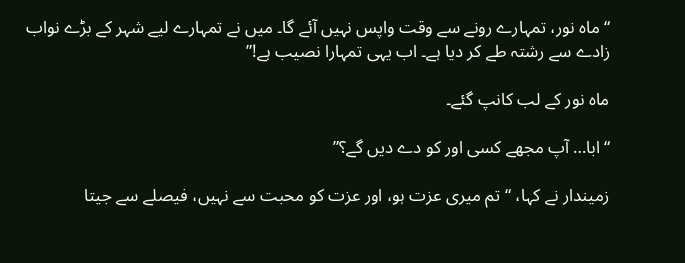“ماہ نور، تمہارے رونے سے وقت واپس نہیں آئے گا۔ میں نے تمہارے لیے شہر کے بڑے نواب زادے سے رشتہ طے کر دیا ہے۔ اب یہی تمہارا نصیب ہے!”

ماہ نور کے لب کانپ گئے۔

“ابا… آپ مجھے کسی اور کو دے دیں گے؟”

زمیندار نے کہا، “تم میری عزت ہو، اور عزت کو محبت سے نہیں، فیصلے سے جیتا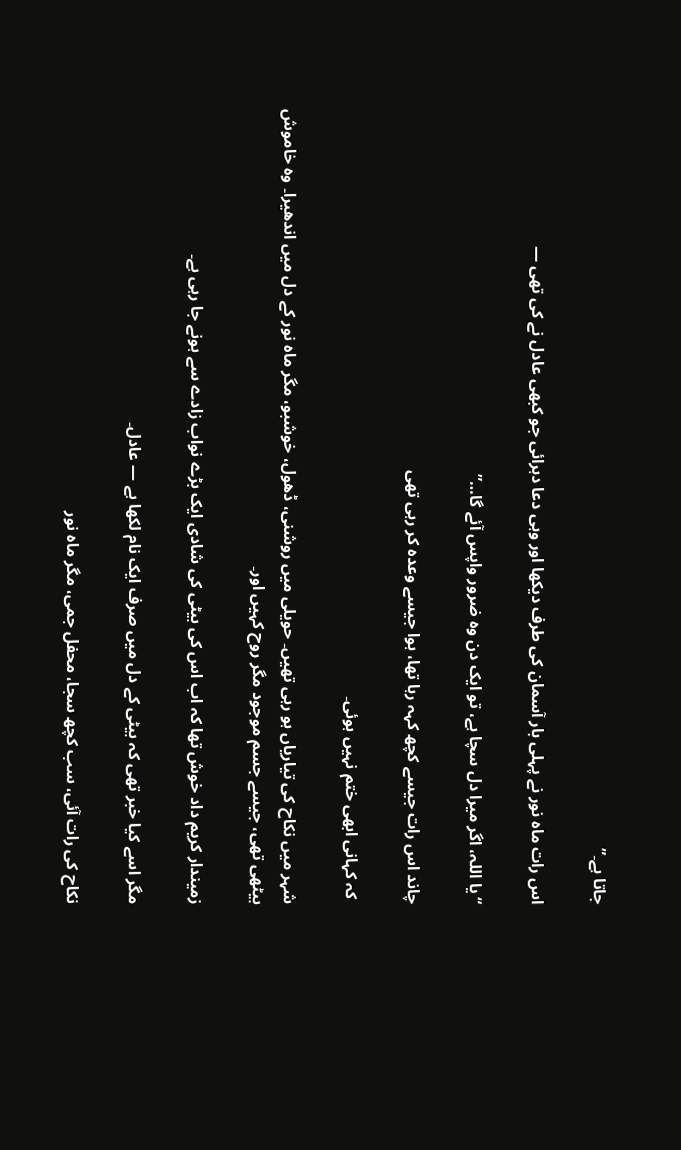جاتا ہے۔”

اس رات ماہ نور نے پہلی بار آسمان کی طرف دیکھا اور وہی دعا دہرائی جو کبھی عادل نے کی تھی —

“یا اللہ، اگر میرا دل سچا ہے، تو ایک دن وہ ضرور واپس آئے گا…”

چاند اس رات جیسے کچھ کہہ رہا تھا، ہوا جیسے وعدہ کر رہی تھی

 کہ کہانی ابھی ختم نہیں ہوئی۔

شہر میں نکاح کی تیاریاں ہو رہی تھیں۔ حویلی میں روشنی، ڈھول، خوشبو، مگر ماہ نور کے دل میں اندھیرا۔ وہ خاموش بیٹھی تھی، جیسے جسم موجود مگر روح کہیں اور۔

زمیندار کریم داد خوش تھا کہ اب اس کی بیٹی کی شادی ایک بڑے نواب زادے سے ہونے جا رہی ہے۔

مگر اسے کیا خبر تھی کہ بیٹی کے دل میں صرف ایک نام لکھا ہے — عادل۔

نکاح کی رات آئی، سب کچھ سجا، محفل جمی، مگر ماہ نور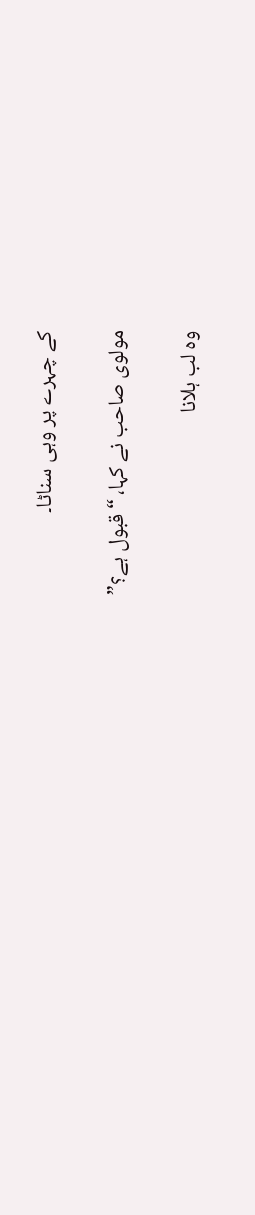کے چہرے پر وہی سناٹا۔

مولوی صاحب نے کہا، “قبول ہے؟”

وہ لب ہلانا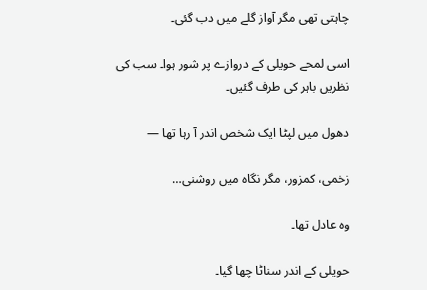چاہتی تھی مگر آواز گلے میں دب گئی۔

اسی لمحے حویلی کے دروازے پر شور ہوا۔ سب کی نظریں باہر کی طرف گئیں۔

دھول میں لپٹا ایک شخص اندر آ رہا تھا —

زخمی، کمزور، مگر نگاہ میں روشنی…

وہ عادل تھا۔

حویلی کے اندر سناٹا چھا گیا۔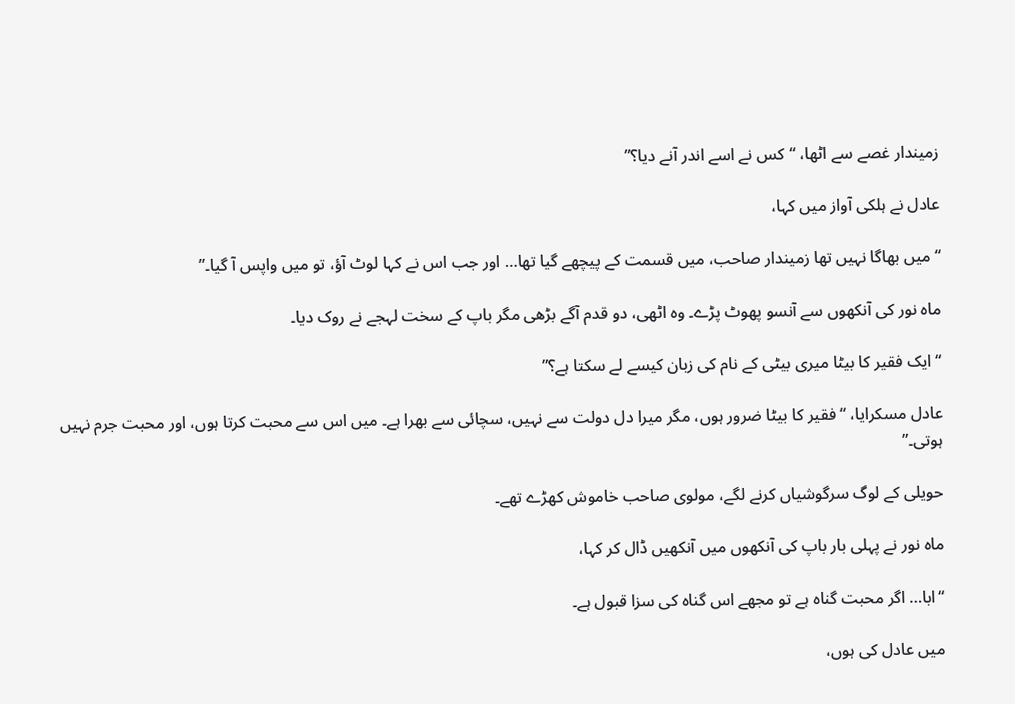زمیندار غصے سے اٹھا، “کس نے اسے اندر آنے دیا؟”

عادل نے ہلکی آواز میں کہا،

“میں بھاگا نہیں تھا زمیندار صاحب، میں قسمت کے پیچھے گیا تھا… اور جب اس نے کہا لوٹ آؤ، تو میں واپس آ گیا۔”

ماہ نور کی آنکھوں سے آنسو پھوٹ پڑے۔ وہ اٹھی، دو قدم آگے بڑھی مگر باپ کے سخت لہجے نے روک دیا۔

“ایک فقیر کا بیٹا میری بیٹی کے نام کی زبان کیسے لے سکتا ہے؟”

عادل مسکرایا، “فقیر کا بیٹا ضرور ہوں، مگر میرا دل دولت سے نہیں، سچائی سے بھرا ہے۔ میں اس سے محبت کرتا ہوں، اور محبت جرم نہیں ہوتی۔”

حویلی کے لوگ سرگوشیاں کرنے لگے، مولوی صاحب خاموش کھڑے تھے۔

ماہ نور نے پہلی بار باپ کی آنکھوں میں آنکھیں ڈال کر کہا،

“ابا… اگر محبت گناہ ہے تو مجھے اس گناہ کی سزا قبول ہے۔

میں عادل کی ہوں،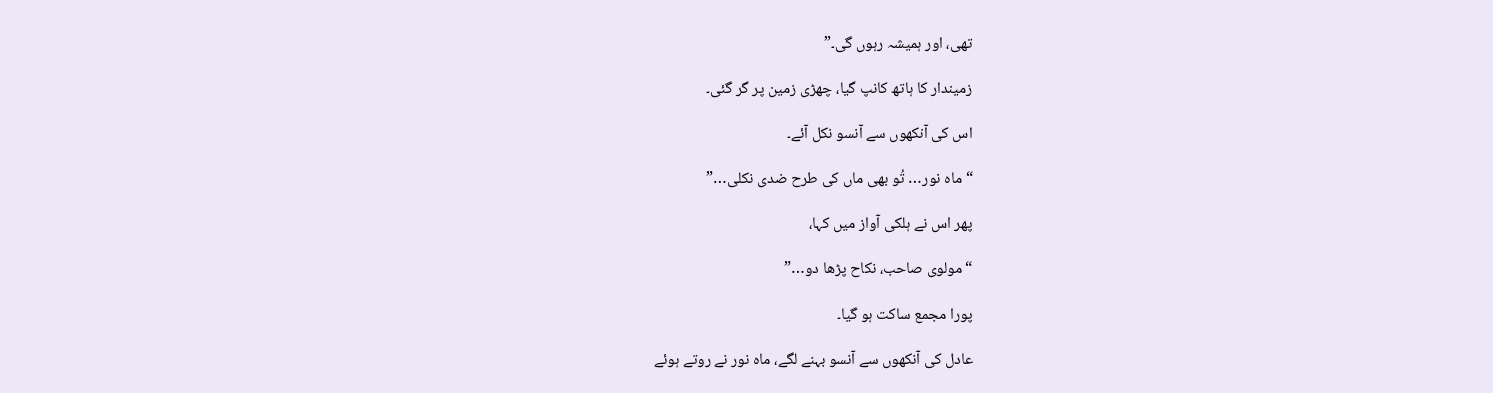تھی، اور ہمیشہ رہوں گی۔”

زمیندار کا ہاتھ کانپ گیا، چھڑی زمین پر گر گئی۔

اس کی آنکھوں سے آنسو نکل آئے۔

“ماہ نور… تُو بھی ماں کی طرح ضدی نکلی…”

پھر اس نے ہلکی آواز میں کہا،

“مولوی صاحب، نکاح پڑھا دو…”

پورا مجمع ساکت ہو گیا۔

عادل کی آنکھوں سے آنسو بہنے لگے، ماہ نور نے روتے ہوئے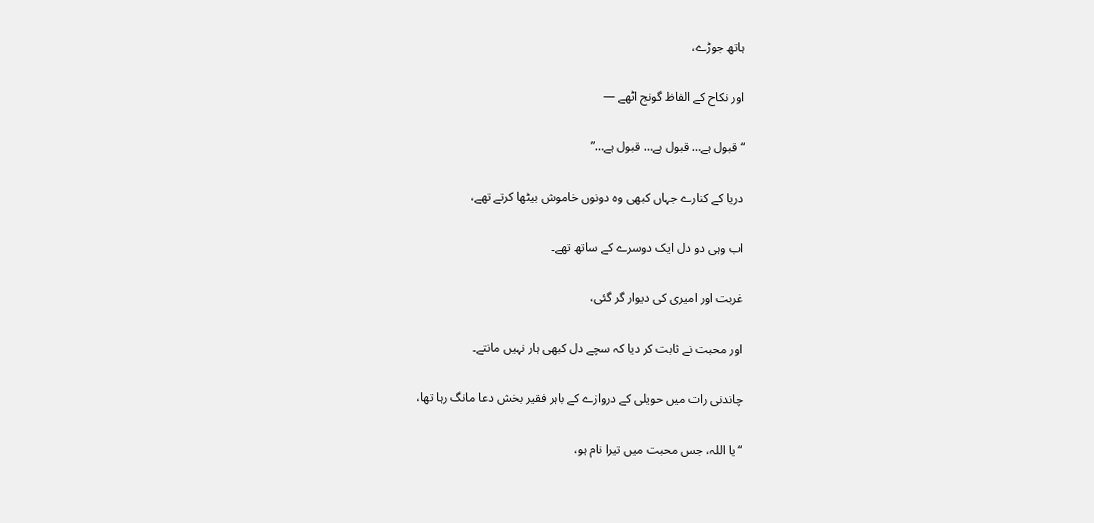ہاتھ جوڑے،

اور نکاح کے الفاظ گونج اٹھے —

“قبول ہے… قبول ہے… قبول ہے…”

دریا کے کنارے جہاں کبھی وہ دونوں خاموش بیٹھا کرتے تھے،

اب وہی دو دل ایک دوسرے کے ساتھ تھے۔

غربت اور امیری کی دیوار گر گئی،

اور محبت نے ثابت کر دیا کہ سچے دل کبھی ہار نہیں مانتے۔

چاندنی رات میں حویلی کے دروازے کے باہر فقیر بخش دعا مانگ رہا تھا،

“یا اللہ، جس محبت میں تیرا نام ہو،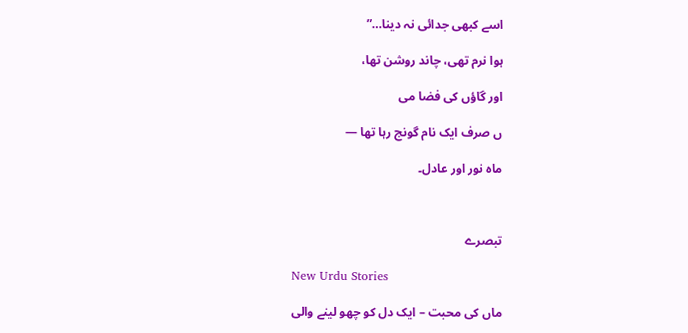اسے کبھی جدائی نہ دینا…”

ہوا نرم تھی، چاند روشن تھا،

اور گاؤں کی فضا می

ں صرف ایک نام گونج رہا تھا —

ماہ نور اور عادل۔



تبصرے

New Urdu Stories

ماں کی محبت – ایک دل کو چھو لینے والی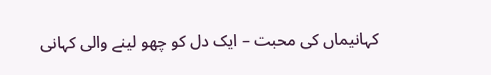کہانیماں کی محبت – ایک دل کو چھو لینے والی کہانی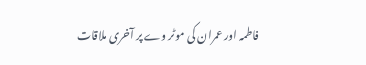فاطمہ اور عمران کی موٹر وے پر آخری ملاقات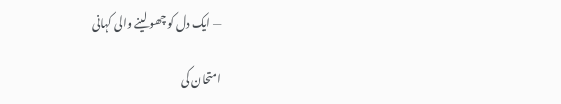— ایک دل کو چھو لینے والی کہانی

امتحان کی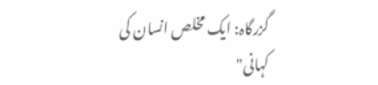گزرگاہ: ایک مخلص انسان کی کہانی"